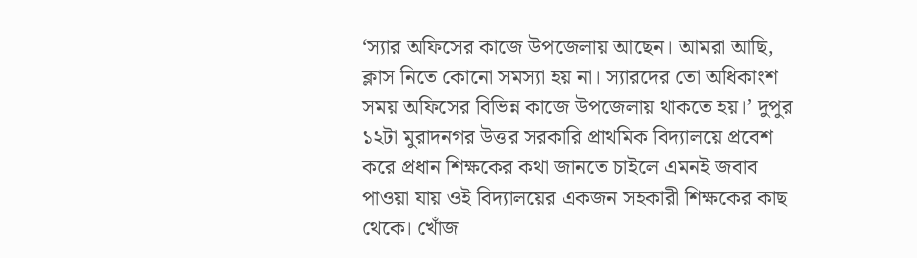‘স্যার অফিসের কাজে উপজেলায় আছেন। আমরা আছি, ক্লাস নিতে কোনো সমস্যা হয় না। স্যারদের তো অধিকাংশ সময় অফিসের বিভিন্ন কাজে উপজেলায় থাকতে হয়।’ দুপুর ১২টা মুরাদনগর উত্তর সরকারি প্রাথমিক বিদ্যালয়ে প্রবেশ করে প্রধান শিক্ষকের কথা জানতে চাইলে এমনই জবাব পাওয়া যায় ওই বিদ্যালয়ের একজন সহকারী শিক্ষকের কাছ থেকে। খোঁজ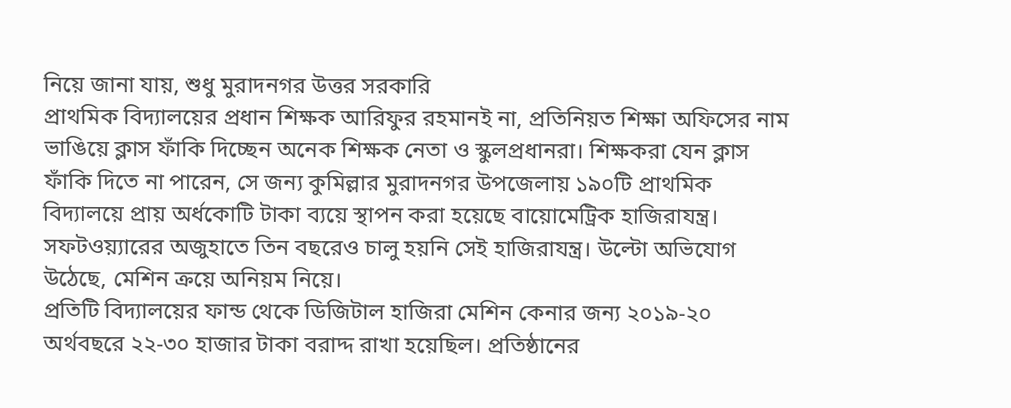নিয়ে জানা যায়, শুধু মুরাদনগর উত্তর সরকারি
প্রাথমিক বিদ্যালয়ের প্রধান শিক্ষক আরিফুর রহমানই না, প্রতিনিয়ত শিক্ষা অফিসের নাম ভাঙিয়ে ক্লাস ফাঁকি দিচ্ছেন অনেক শিক্ষক নেতা ও স্কুলপ্রধানরা। শিক্ষকরা যেন ক্লাস ফাঁকি দিতে না পারেন, সে জন্য কুমিল্লার মুরাদনগর উপজেলায় ১৯০টি প্রাথমিক বিদ্যালয়ে প্রায় অর্ধকোটি টাকা ব্যয়ে স্থাপন করা হয়েছে বায়োমেট্রিক হাজিরাযন্ত্র। সফটওয়্যারের অজুহাতে তিন বছরেও চালু হয়নি সেই হাজিরাযন্ত্র। উল্টো অভিযোগ উঠেছে, মেশিন ক্রয়ে অনিয়ম নিয়ে।
প্রতিটি বিদ্যালয়ের ফান্ড থেকে ডিজিটাল হাজিরা মেশিন কেনার জন্য ২০১৯-২০ অর্থবছরে ২২-৩০ হাজার টাকা বরাদ্দ রাখা হয়েছিল। প্রতিষ্ঠানের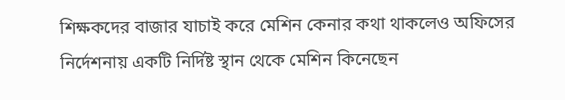শিক্ষকদের বাজার যাচাই করে মেশিন কেনার কথা থাকলেও অফিসের নির্দেশনায় একটি নির্দিষ্ট স্থান থেকে মেশিন কিনেছেন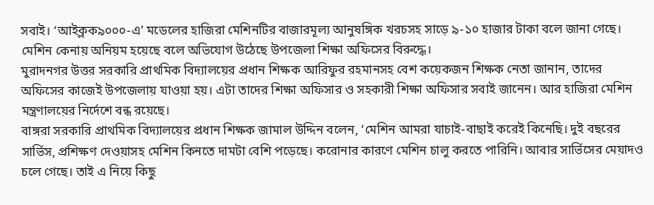সবাই। ‘আইক্লক৯০০০-এ’ মডেলের হাজিরা মেশিনটির বাজারমূল্য আনুষঙ্গিক খরচসহ সাড়ে ৯-১০ হাজার টাকা বলে জানা গেছে। মেশিন কেনায় অনিয়ম হয়েছে বলে অভিযোগ উঠেছে উপজেলা শিক্ষা অফিসের বিরুদ্ধে।
মুরাদনগর উত্তর সরকারি প্রাথমিক বিদ্যালয়ের প্রধান শিক্ষক আরিফুর রহমানসহ বেশ কয়েকজন শিক্ষক নেতা জানান, তাদের অফিসের কাজেই উপজেলায় যাওয়া হয়। এটা তাদের শিক্ষা অফিসার ও সহকারী শিক্ষা অফিসার সবাই জানেন। আর হাজিরা মেশিন মন্ত্রণালয়ের নির্দেশে বন্ধ রয়েছে।
বাঙ্গরা সরকারি প্রাথমিক বিদ্যালয়ের প্রধান শিক্ষক জামাল উদ্দিন বলেন, ‘মেশিন আমরা যাচাই-বাছাই করেই কিনেছি। দুই বছরের সার্ভিস, প্রশিক্ষণ দেওয়াসহ মেশিন কিনতে দামটা বেশি পড়েছে। করোনার কারণে মেশিন চালু করতে পারিনি। আবার সার্ভিসের মেয়াদও চলে গেছে। তাই এ নিয়ে কিছু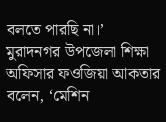বলতে পারছি না।’
মুরাদনগর উপজেলা শিক্ষা অফিসার ফওজিয়া আকতার বলেন, ‘মেশিন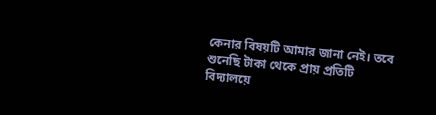কেনার বিষয়টি আমার জানা নেই। তবে শুনেছি টাকা থেকে প্রায় প্রতিটি বিদ্যালয়ে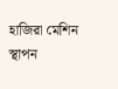হাজিরা মেশিন স্থাপন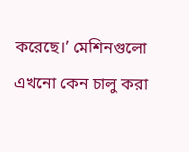করেছে।’ মেশিনগুলো এখনো কেন চালু করা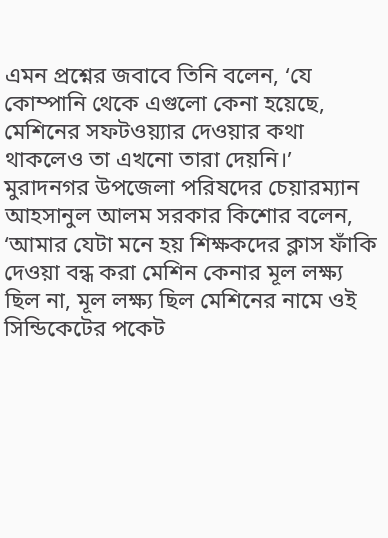এমন প্রশ্নের জবাবে তিনি বলেন, ‘যে কোম্পানি থেকে এগুলো কেনা হয়েছে, মেশিনের সফটওয়্যার দেওয়ার কথা থাকলেও তা এখনো তারা দেয়নি।’
মুরাদনগর উপজেলা পরিষদের চেয়ারম্যান আহসানুল আলম সরকার কিশোর বলেন, ‘আমার যেটা মনে হয় শিক্ষকদের ক্লাস ফাঁকি দেওয়া বন্ধ করা মেশিন কেনার মূল লক্ষ্য ছিল না, মূল লক্ষ্য ছিল মেশিনের নামে ওই সিন্ডিকেটের পকেট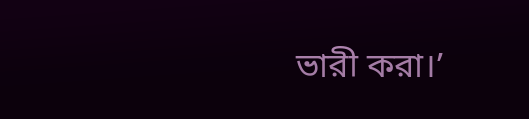ভারী করা।’